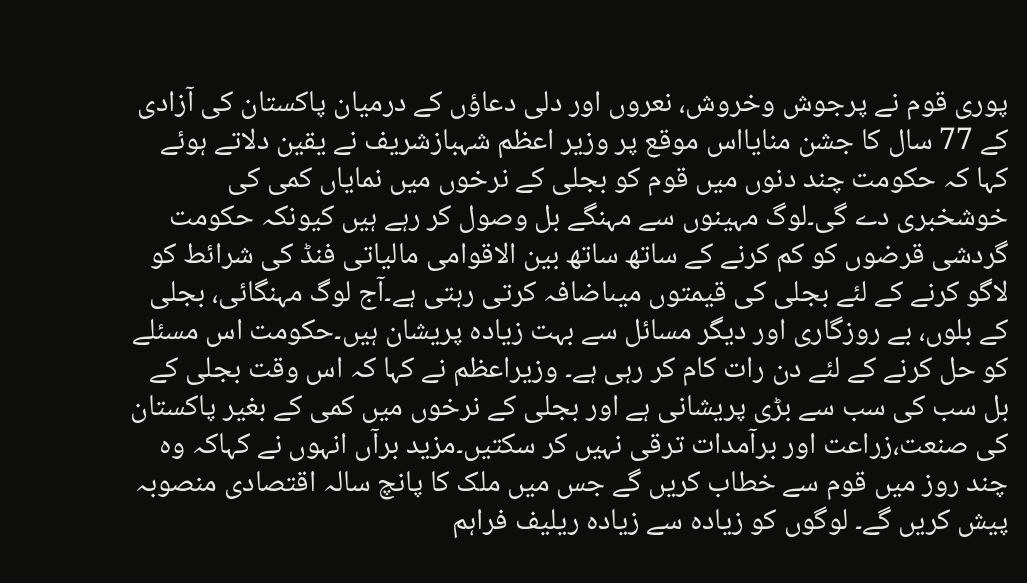پوری قوم نے پرجوش وخروش، نعروں اور دلی دعاؤں کے درمیان پاکستان کی آزادی کے 77 سال کا جشن منایااس موقع پر وزیر اعظم شہبازشریف نے یقین دلاتے ہوئے کہا کہ حکومت چند دنوں میں قوم کو بجلی کے نرخوں میں نمایاں کمی کی خوشخبری دے گی۔لوگ مہینوں سے مہنگے بل وصول کر رہے ہیں کیونکہ حکومت گردشی قرضوں کو کم کرنے کے ساتھ ساتھ بین الاقوامی مالیاتی فنڈ کی شرائط کو لاگو کرنے کے لئے بجلی کی قیمتوں میںاضافہ کرتی رہتی ہے۔آج لوگ مہنگائی، بجلی کے بلوں، بے روزگاری اور دیگر مسائل سے بہت زیادہ پریشان ہیں۔حکومت اس مسئلے کو حل کرنے کے لئے دن رات کام کر رہی ہے۔ وزیراعظم نے کہا کہ اس وقت بجلی کے بل سب کی سب سے بڑی پریشانی ہے اور بجلی کے نرخوں میں کمی کے بغیر پاکستان کی صنعت،زراعت اور برآمدات ترقی نہیں کر سکتیں۔مزید برآں انہوں نے کہاکہ وہ چند روز میں قوم سے خطاب کریں گے جس میں ملک کا پانچ سالہ اقتصادی منصوبہ پیش کریں گے۔ لوگوں کو زیادہ سے زیادہ ریلیف فراہم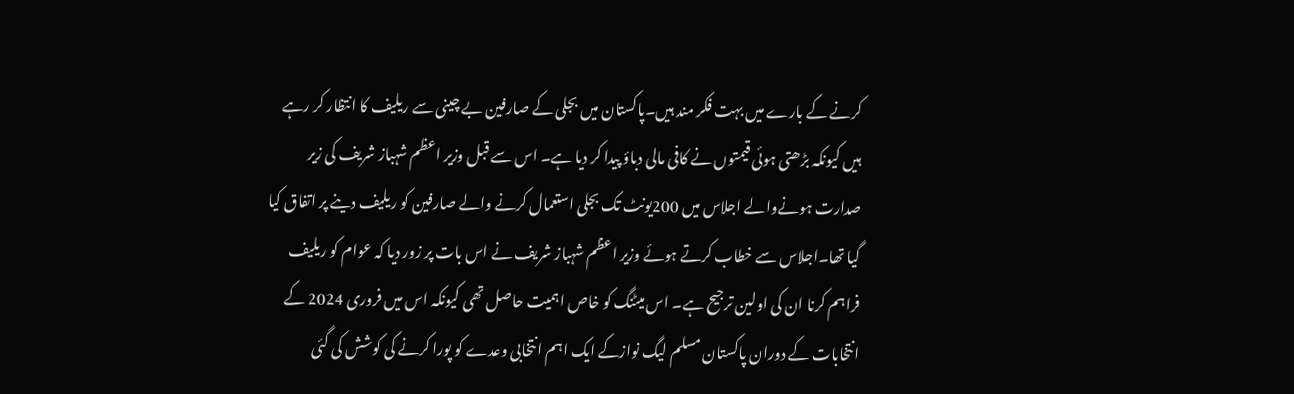کرنے کے بارے میں بہت فکر مند ہیں۔پاکستان میں بجلی کے صارفین بے چینی سے ریلیف کا انتظار کر رہے ہیں کیونکہ بڑھتی ہوئی قیمتوں نے کافی مالی دباؤ پیدا کر دیا ہے۔ اس سے قبل وزیر اعظم شہباز شریف کی زیر صدارت ہونےوالے اجلاس میں 200یونٹ تک بجلی استعمال کرنے والے صارفین کو ریلیف دینے پر اتفاق کیا گیا تھا۔اجلاس سے خطاب کرتے ہوئے وزیر اعظم شہباز شریف نے اس بات پر زور دیا کہ عوام کو ریلیف فراہم کرنا ان کی اولین ترجیح ہے۔ اس میٹنگ کو خاص اہمیت حاصل تھی کیونکہ اس میں فروری 2024 کے انتخابات کے دوران پاکستان مسلم لیگ نوازکے ایک اہم انتخابی وعدے کو پورا کرنے کی کوشش کی گئی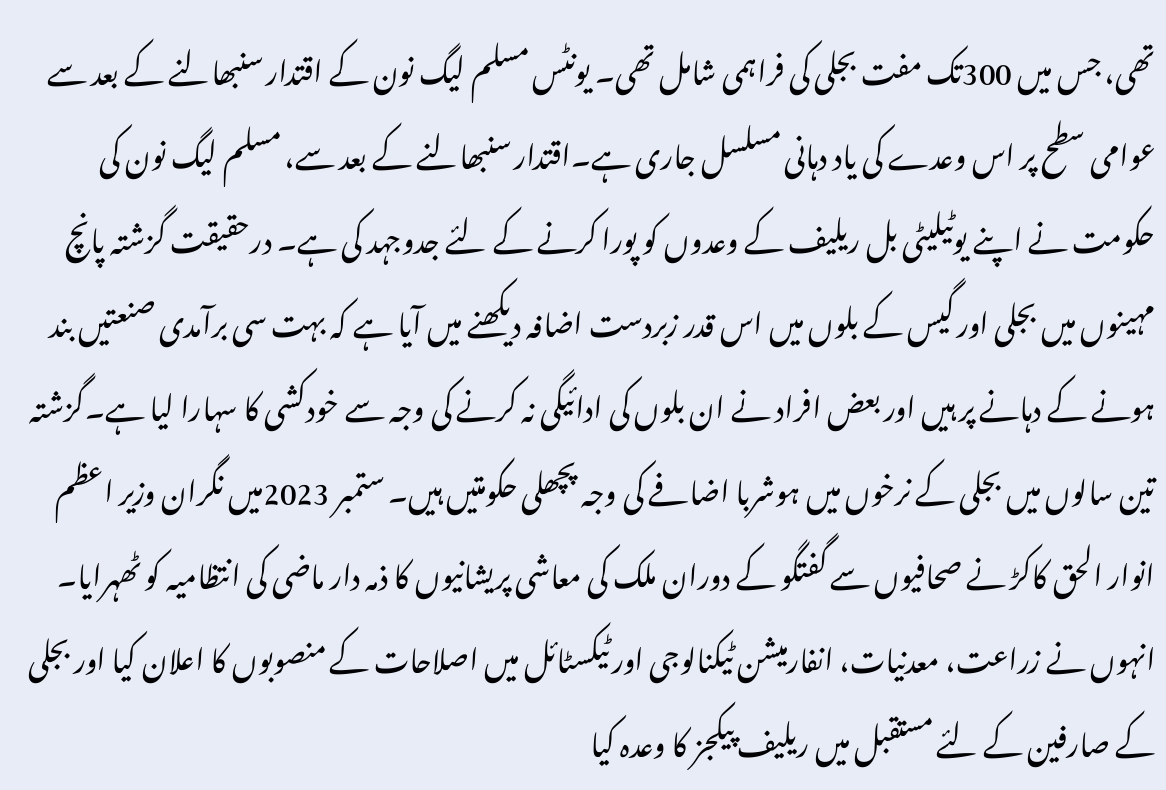تھی، جس میں 300تک مفت بجلی کی فراہمی شامل تھی۔ یونٹس مسلم لیگ نون کے اقتدار سنبھالنے کے بعد سے عوامی سطح پر اس وعدے کی یاد دہانی مسلسل جاری ہے۔اقتدار سنبھالنے کے بعد سے، مسلم لیگ نون کی حکومت نے اپنے یوٹیلیٹی بل ریلیف کے وعدوں کو پورا کرنے کے لئے جدوجہد کی ہے۔ درحقیقت گزشتہ پانچ مہینوں میں بجلی اور گیس کے بلوں میں اس قدر زبردست اضافہ دیکھنے میں آیا ہے کہ بہت سی برآمدی صنعتیں بند ہونے کے دہانے پر ہیں اور بعض افراد نے ان بلوں کی ادائیگی نہ کرنے کی وجہ سے خودکشی کا سہارا لیا ہے۔گزشتہ تین سالوں میں بجلی کے نرخوں میں ہوشربا اضافے کی وجہ پچھلی حکومتیں ہیں۔ ستمبر 2023میں نگران وزیر اعظم انوار الحق کاکڑ نے صحافیوں سے گفتگو کے دوران ملک کی معاشی پریشانیوں کا ذمہ دار ماضی کی انتظامیہ کو ٹھہرایا۔ انہوں نے زراعت، معدنیات، انفارمیشن ٹیکنالوجی اور ٹیکسٹائل میں اصلاحات کے منصوبوں کا اعلان کیا اور بجلی کے صارفین کے لئے مستقبل میں ریلیف پیکجز کا وعدہ کیا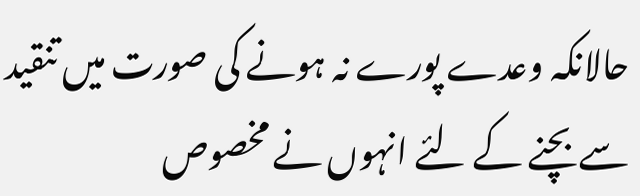حالانکہ وعدے پورے نہ ہونے کی صورت میں تنقید سے بچنے کے لئے انہوں نے مخصوص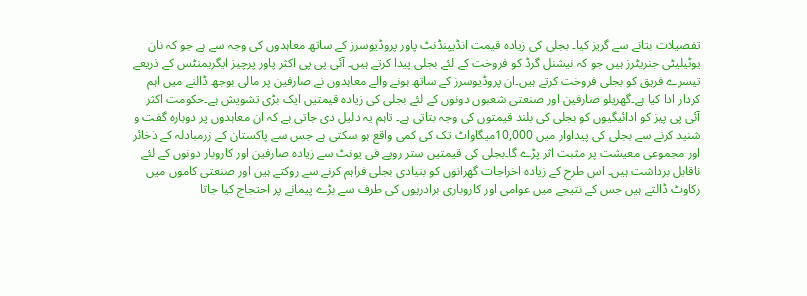تفصیلات بتانے سے گریز کیا۔ بجلی کی زیادہ قیمت انڈیپنڈنٹ پاور پروڈیوسرز کے ساتھ معاہدوں کی وجہ سے ہے جو کہ نان یوٹیلیٹی جنریٹرز ہیں جو کہ نیشنل گرڈ کو فروخت کے لئے بجلی پیدا کرتے ہیں۔ آئی پی پی اکثر پاور پرچیز ایگریمنٹس کے ذریعے تیسرے فریق کو بجلی فروخت کرتے ہیں۔ان پروڈیوسرز کے ساتھ ہونے والے معاہدوں نے صارفین پر مالی بوجھ ڈالنے میں اہم کردار ادا کیا ہے۔گھریلو صارفین اور صنعتی شعبوں دونوں کے لئے بجلی کی زیادہ قیمتیں ایک بڑی تشویش ہے۔حکومت اکثر آئی پی پیز کو ادائیگیوں کو بجلی کی بلند قیمتوں کی وجہ بتاتی ہے۔ تاہم یہ دلیل دی جاتی ہے کہ ان معاہدوں پر دوبارہ گفت و شنید کرنے سے بجلی کی پیداوار میں 10,000میگاواٹ تک کی کمی واقع ہو سکتی ہے جس سے پاکستان کے زرمبادلہ کے ذخائر اور مجموعی معیشت پر مثبت اثر پڑے گا۔بجلی کی قیمتیں ستر روپے فی یونٹ سے زیادہ صارفین اور کاروبار دونوں کے لئے ناقابل برداشت ہیں۔ اس طرح کے زیادہ اخراجات گھرانوں کو بنیادی بجلی فراہم کرنے سے روکتے ہیں اور صنعتی کاموں میں رکاوٹ ڈالتے ہیں جس کے نتیجے میں عوامی اور کاروباری برادریوں کی طرف سے بڑے پیمانے پر احتجاج کیا جاتا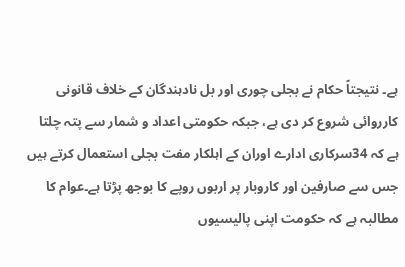ہے۔ نتیجتاً حکام نے بجلی چوری اور بل نادہندگان کے خلاف قانونی کارروائی شروع کر دی ہے، جبکہ حکومتی اعداد و شمار سے پتہ چلتا ہے کہ 34سرکاری ادارے اوران کے اہلکار مفت بجلی استعمال کرتے ہیں جس سے صارفین اور کاروبار پر اربوں روپے کا بوجھ پڑتا ہے۔عوام کا مطالبہ ہے کہ حکومت اپنی پالیسیوں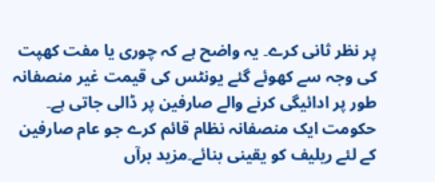پر نظر ثانی کرے۔ یہ واضح ہے کہ چوری یا مفت کھپت کی وجہ سے کھوئے گئے یونٹس کی قیمت غیر منصفانہ طور پر ادائیگی کرنے والے صارفین پر ڈالی جاتی ہے۔ حکومت ایک منصفانہ نظام قائم کرے جو عام صارفین کے لئے ریلیف کو یقینی بنائے۔مزید برآں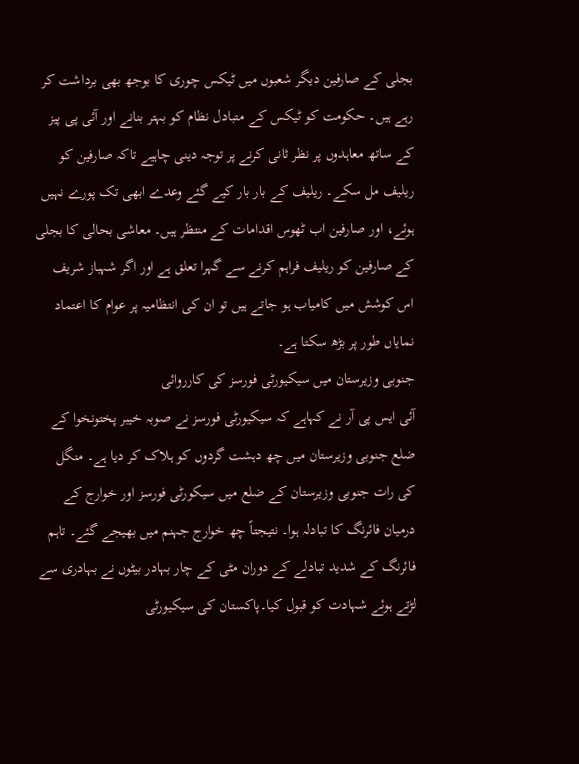بجلی کے صارفین دیگر شعبوں میں ٹیکس چوری کا بوجھ بھی برداشت کر رہے ہیں۔ حکومت کو ٹیکس کے متبادل نظام کو بہتر بنانے اور آئی پی پیز کے ساتھ معاہدوں پر نظر ثانی کرنے پر توجہ دینی چاہیے تاکہ صارفین کو ریلیف مل سکے۔ ریلیف کے بار بار کیے گئے وعدے ابھی تک پورے نہیں ہوئے، اور صارفین اب ٹھوس اقدامات کے منتظر ہیں۔ معاشی بحالی کا بجلی کے صارفین کو ریلیف فراہم کرنے سے گہرا تعلق ہے اور اگر شہباز شریف اس کوشش میں کامیاب ہو جاتے ہیں تو ان کی انتظامیہ پر عوام کا اعتماد نمایاں طور پر بڑھ سکتا ہے۔
جنوبی وزیرستان میں سیکیورٹی فورسز کی کارروائی
آئی ایس پی آر نے کہاہے کہ سیکیورٹی فورسز نے صوبہ خیبر پختونخوا کے ضلع جنوبی وزیرستان میں چھ دہشت گردوں کو ہلاک کر دیا ہے۔ منگل کی رات جنوبی وزیرستان کے ضلع میں سیکورٹی فورسز اور خوارج کے درمیان فائرنگ کا تبادلہ ہوا۔ نتیجتاً چھ خوارج جہنم میں بھیجے گئے۔ تاہم فائرنگ کے شدید تبادلے کے دوران مٹی کے چار بہادر بیٹوں نے بہادری سے لڑتے ہوئے شہادت کو قبول کیا۔پاکستان کی سیکیورٹی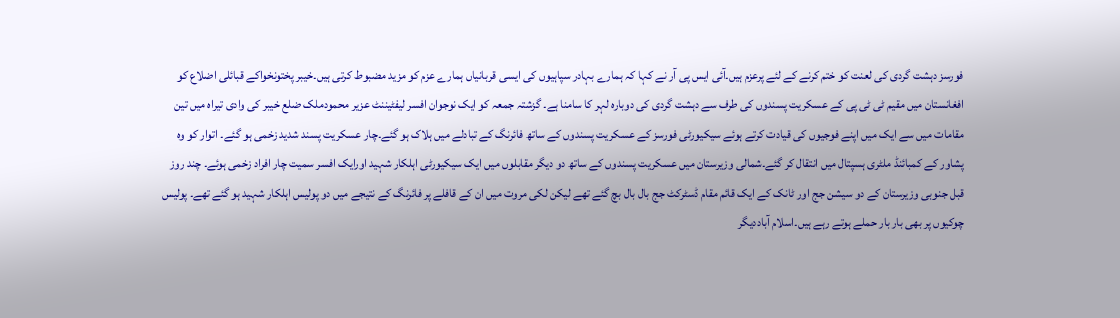فورسز دہشت گردی کی لعنت کو ختم کرنے کے لئے پرعزم ہیں۔آئی ایس پی آر نے کہا کہ ہمارے بہادر سپاہیوں کی ایسی قربانیاں ہمارے عزم کو مزید مضبوط کرتی ہیں۔خیبر پختونخواکے قبائلی اضلاع کو افغانستان میں مقیم ٹی ٹی پی کے عسکریت پسندوں کی طرف سے دہشت گردی کی دوبارہ لہر کا سامنا ہے۔ گزشتہ جمعہ کو ایک نوجوان افسر لیفٹیننٹ عزیر محمودملک ضلع خیبر کی وادی تیراہ میں تین مقامات میں سے ایک میں اپنے فوجیوں کی قیادت کرتے ہوئے سیکیورٹی فورسز کے عسکریت پسندوں کے ساتھ فائرنگ کے تبادلے میں ہلاک ہو گئے۔چار عسکریت پسند شدید زخمی ہو گئے۔ اتوار کو وہ پشاور کے کمبائنڈ ملٹری ہسپتال میں انتقال کر گئے۔شمالی وزیرستان میں عسکریت پسندوں کے ساتھ دو دیگر مقابلوں میں ایک سیکیورٹی اہلکار شہید اورایک افسر سمیت چار افراد زخمی ہوئے۔ چند روز قبل جنوبی وزیرستان کے دو سیشن جج اور ٹانک کے ایک قائم مقام ڈسٹرکٹ جج بال بال بچ گئے تھے لیکن لکی مروت میں ان کے قافلے پر فائرنگ کے نتیجے میں دو پولیس اہلکار شہید ہو گئے تھے۔ پولیس چوکیوں پر بھی بار بار حملے ہوتے رہے ہیں۔اسلام آباددیگر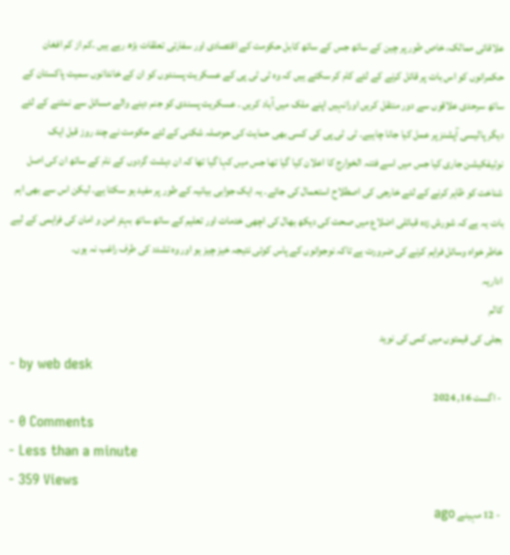علاقائی ممالک، خاص طور پر چین کے ساتھ جس کے ساتھ کابل حکومت کے اقتصادی اور سفارتی تعلقات بڑھ رہے ہیں ۔کم از کم افغان حکمرانوں کو اس بات پر قائل کرنے کے لئے کام کر سکتے ہیں کہ وہ ٹی ٹی پی کے عسکریت پسندوں کو ان کے خاندانوں سمیت پاکستان کے ساتھ سرحدی علاقوں سے دور منتقل کریں اورانہیں اپنے ملک میں آباد کریں ۔ عسکریت پسندی کو جنم دینے والے مسائل سے نمٹنے کے لئے دیگر پالیسی آپشنز پر عمل کیا جانا چاہیے۔ ٹی ٹی پی کی کسی بھی حمایت کی حوصلہ شکنی کے لئے حکومت نے چند روز قبل ایک نوٹیفکیشن جاری کیا جس میں اسے فتنہ الخوارج کا اعلان کیا گیا تھا جس میں کہا گیا تھا کہ ان دہشت گردوں کے نام کے ساتھ ان کی اصل شناخت کو ظاہر کرنے کے لئے خارجی کی اصطلاح استعمال کی جائے۔ یہ ایک جوابی بیانیہ کے طور پر مفید ہو سکتا ہے۔ لیکن اس سے بھی اہم بات یہ ہے کہ شورش زدہ قبائلی اضلاع میں صحت کی دیکھ بھال کی اچھی خدمات اور تعلیم کے ساتھ ساتھ بہتر امن و امان کی فراہمی کے لیے خاطر خواہ وسائل فراہم کرنے کی ضرورت ہے تاکہ نوجوانوں کے پاس کوئی نتیجہ خیز چیز ہو اور وہ تشدد کی طرف راغب نہ ہوں۔
اداریہ
کالم
بجلی کی قیمتوں میں کمی کی نوید
- by web desk
- اگست 16, 2024
- 0 Comments
- Less than a minute
- 359 Views
- 12 مہینے ago